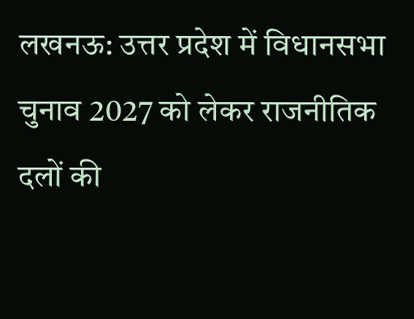लखनऊ: उत्तर प्रदेश में विधानसभा चुनाव 2027 को लेकर राजनीतिक दलों की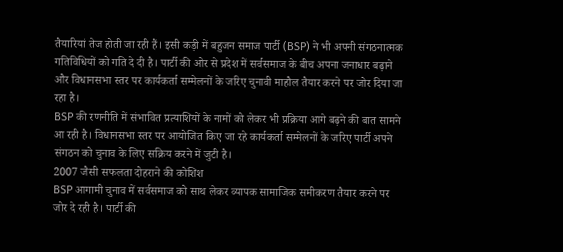तैयारियां तेज होती जा रही हैं। इसी कड़ी में बहुजन समाज पार्टी (BSP) ने भी अपनी संगठनात्मक गतिविधियों को गति दे दी है। पार्टी की ओर से प्रदेश में सर्वसमाज के बीच अपना जनाधार बढ़ाने और विधानसभा स्तर पर कार्यकर्ता सम्मेलनों के जरिए चुनावी माहौल तैयार करने पर जोर दिया जा रहा है।
BSP की रणनीति में संभावित प्रत्याशियों के नामों को लेकर भी प्रक्रिया आगे बढ़ने की बात सामने आ रही है। विधानसभा स्तर पर आयोजित किए जा रहे कार्यकर्ता सम्मेलनों के जरिए पार्टी अपने संगठन को चुनाव के लिए सक्रिय करने में जुटी है।
2007 जैसी सफलता दोहराने की कोशिश
BSP आगामी चुनाव में सर्वसमाज को साथ लेकर व्यापक सामाजिक समीकरण तैयार करने पर जोर दे रही है। पार्टी की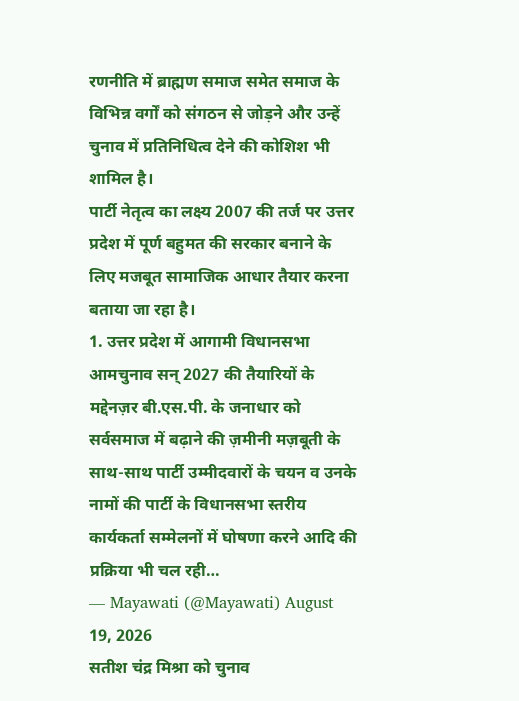रणनीति में ब्राह्मण समाज समेत समाज के विभिन्न वर्गों को संगठन से जोड़ने और उन्हें चुनाव में प्रतिनिधित्व देने की कोशिश भी शामिल है।
पार्टी नेतृत्व का लक्ष्य 2007 की तर्ज पर उत्तर प्रदेश में पूर्ण बहुमत की सरकार बनाने के लिए मजबूत सामाजिक आधार तैयार करना बताया जा रहा है।
1. उत्तर प्रदेश में आगामी विधानसभा आमचुनाव सन् 2027 की तैयारियों के मद्देनज़र बी.एस.पी. के जनाधार को सर्वसमाज में बढ़ाने की ज़मीनी मज़बूती के साथ-साथ पार्टी उम्मीदवारों के चयन व उनके नामों की पार्टी के विधानसभा स्तरीय कार्यकर्ता सम्मेलनों में घोषणा करने आदि की प्रक्रिया भी चल रही…
— Mayawati (@Mayawati) August 19, 2026
सतीश चंद्र मिश्रा को चुनाव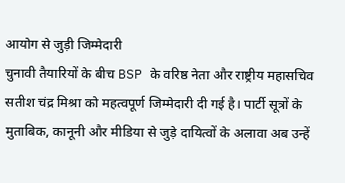आयोग से जुड़ी जिम्मेदारी
चुनावी तैयारियों के बीच BSP के वरिष्ठ नेता और राष्ट्रीय महासचिव सतीश चंद्र मिश्रा को महत्वपूर्ण जिम्मेदारी दी गई है। पार्टी सूत्रों के मुताबिक, कानूनी और मीडिया से जुड़े दायित्वों के अलावा अब उन्हें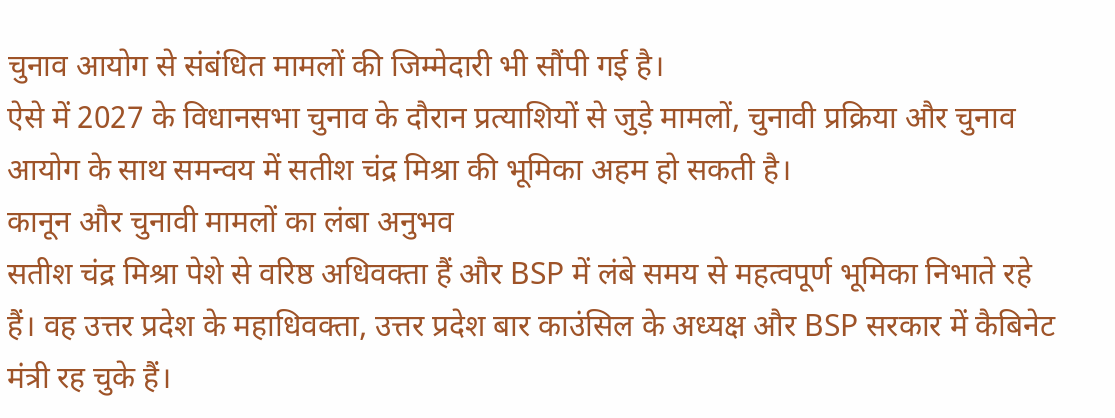चुनाव आयोग से संबंधित मामलों की जिम्मेदारी भी सौंपी गई है।
ऐसे में 2027 के विधानसभा चुनाव के दौरान प्रत्याशियों से जुड़े मामलों, चुनावी प्रक्रिया और चुनाव आयोग के साथ समन्वय में सतीश चंद्र मिश्रा की भूमिका अहम हो सकती है।
कानून और चुनावी मामलों का लंबा अनुभव
सतीश चंद्र मिश्रा पेशे से वरिष्ठ अधिवक्ता हैं और BSP में लंबे समय से महत्वपूर्ण भूमिका निभाते रहे हैं। वह उत्तर प्रदेश के महाधिवक्ता, उत्तर प्रदेश बार काउंसिल के अध्यक्ष और BSP सरकार में कैबिनेट मंत्री रह चुके हैं।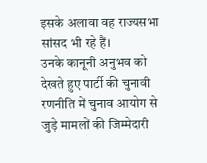इसके अलावा वह राज्यसभा सांसद भी रहे हैं।
उनके कानूनी अनुभव को देखते हुए पार्टी की चुनावी रणनीति में चुनाव आयोग से जुड़े मामलों की जिम्मेदारी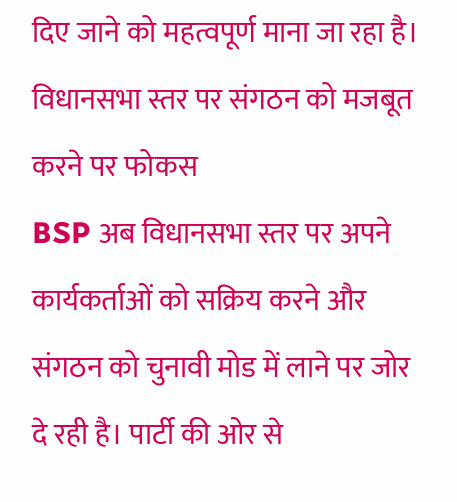दिए जाने को महत्वपूर्ण माना जा रहा है।
विधानसभा स्तर पर संगठन को मजबूत करने पर फोकस
BSP अब विधानसभा स्तर पर अपने कार्यकर्ताओं को सक्रिय करने और संगठन को चुनावी मोड में लाने पर जोर दे रही है। पार्टी की ओर से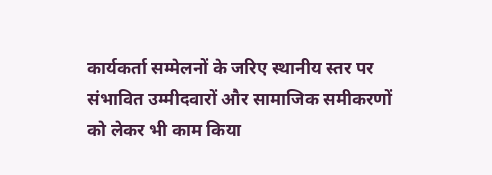कार्यकर्ता सम्मेलनों के जरिए स्थानीय स्तर पर संभावित उम्मीदवारों और सामाजिक समीकरणों को लेकर भी काम किया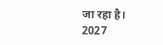जा रहा है।
2027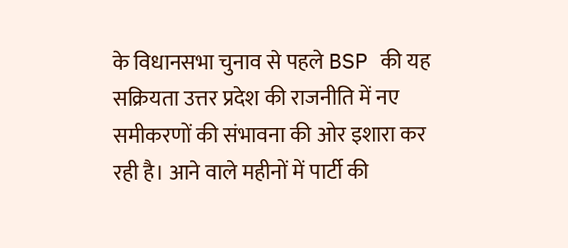के विधानसभा चुनाव से पहले BSP की यह सक्रियता उत्तर प्रदेश की राजनीति में नए समीकरणों की संभावना की ओर इशारा कर रही है। आने वाले महीनों में पार्टी की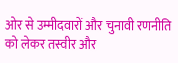ओर से उम्मीदवारों और चुनावी रणनीति को लेकर तस्वीर और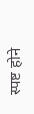स्पष्ट होने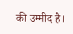की उम्मीद है।